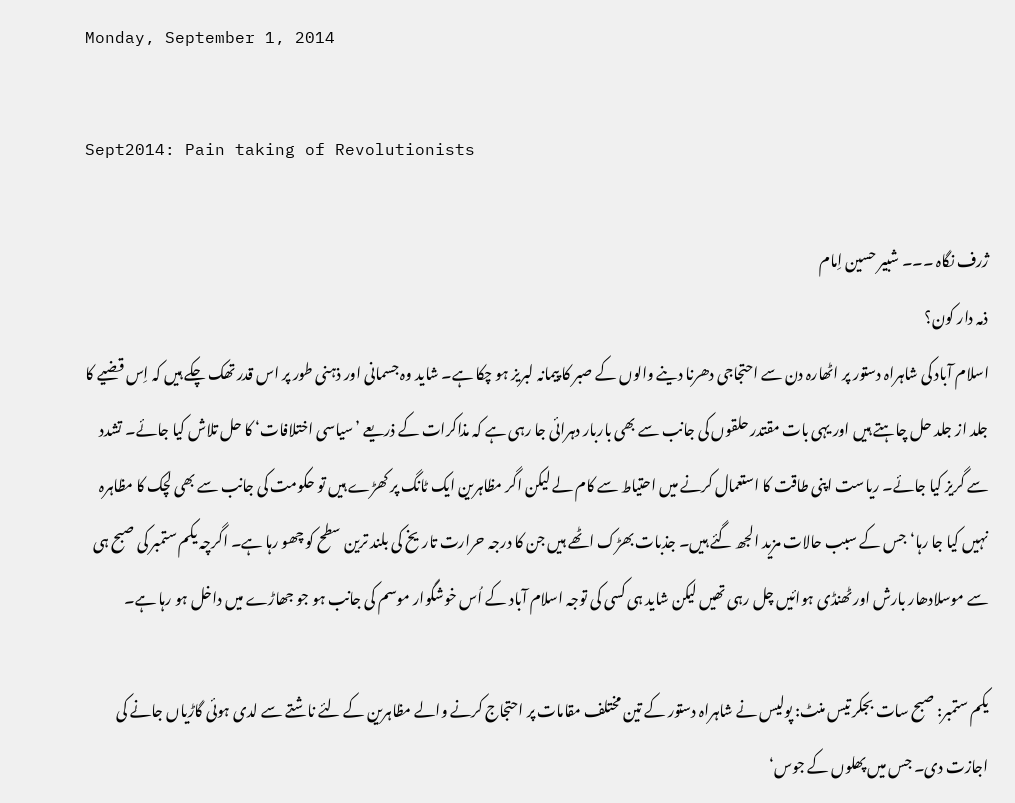Monday, September 1, 2014

Sept2014: Pain taking of Revolutionists

ژرف نگاہ ۔۔۔ شبیر حسین اِمام
ذمہ دار کون؟
اسلام آباد کی شاہراہ دستور پر اٹھارہ دن سے احتجاجی دھرنا دینے والوں کے صبر کا پیمانہ لبریز ہو چکا ہے۔ شاید وہ جسمانی اور ذہنی طور پر اس قدر تھک چکے ہیں کہ اِس قضیے کا جلد از جلد حل چاہتے ہیں اور یہی بات مقتدر حلقوں کی جانب سے بھی باربار دہرائی جا رہی ہے کہ مذاکرات کے ذریعے ’سیاسی اختلافات‘ کا حل تلاش کیا جائے۔ تشدد سے گریز کیا جائے۔ ریاست اپنی طاقت کا استعمال کرنے میں احتیاط سے کام لے لیکن اگر مظاہرین ایک ٹانگ پر کھڑے ہیں تو حکومت کی جانب سے بھی لچک کا مظاہرہ نہیں کیا جا رہا‘ جس کے سبب حالات مزید الجھ گئے ہیں۔ جذبات بھڑک اٹھے ہیں جن کا درجہ حرارت تاریخ کی بلند ترین سطح کو چھو رہا ہے۔ اگرچہ یکم ستمبر کی صبح ہی سے موسلادھار بارش اور ٹھنڈی ہوائیں چل رہی تھیں لیکن شاید ہی کسی کی توجہ اسلام آباد کے اُس خوشگوار موسم کی جانب ہو جو جھاڑے میں داخل ہو رہا ہے۔

یکم ستمبر: صبح سات بجکر تیس منٹ: پولیس نے شاہراہ دستور کے تین مختلف مقامات پر احتجاج کرنے والے مظاہرین کے لئے ناشتے سے لدی ہوئی گاڑیاں جانے کی اجازت دی۔ جس میں پھلوں کے جوس‘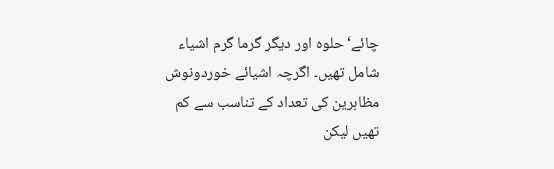چائے‘ حلوہ اور دیگر گرما گرم اشیاء شامل تھیں۔ اگرچہ اشیائے خوردونوش مظاہرین کی تعداد کے تناسب سے کم تھیں لیکن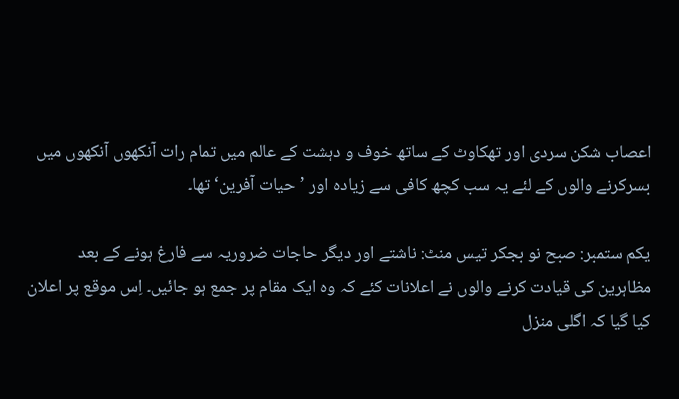اعصاب شکن سردی اور تھکاوٹ کے ساتھ خوف و دہشت کے عالم میں تمام رات آنکھوں آنکھوں میں بسرکرنے والوں کے لئے یہ سب کچھ کافی سے زیادہ اور ’حیات آفرین‘ تھا۔

یکم ستمبر: صبح نو بجکر تیس منٹ: ناشتے اور دیگر حاجات ضروریہ سے فارغ ہونے کے بعد مظاہرین کی قیادت کرنے والوں نے اعلانات کئے کہ وہ ایک مقام پر جمع ہو جائیں۔ اِس موقع پر اعلان کیا گیا کہ اگلی منزل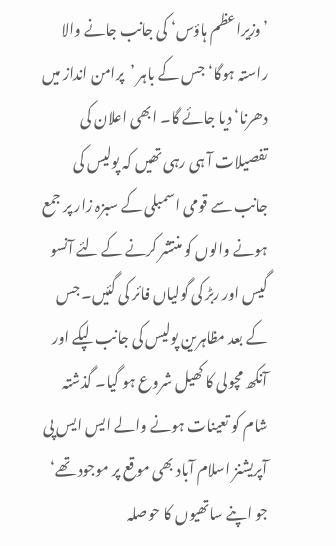’وزیراعظم ہاؤس‘ کی جانب جانے والا راستہ ہوگا‘ جس کے باہر ’پرامن انداز میں دھرنا‘ دیا جائے گا۔ ابھی اعلان کی تفصیلات آ ہی رہی تھیں کہ پولیس کی جانب سے قومی اسمبلی کے سبزہ زار پر جمع ہونے والوں کو منتشر کرنے کے لئے آنسو گیس اور ربڑ کی گولیاں فائر کی گئیں۔ جس کے بعد مظاہرین پولیس کی جانب لپکے اور آنکھ مچولی کا کھیل شروع ہو گیا۔ گذشتہ شام کو تعینات ہونے والے ایس ایس پی آپریشنز اسلام آباد بھی موقع پر موجود تھے‘ جو اپنے ساتھیوں کا حوصلہ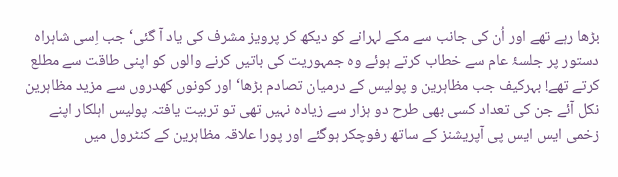بڑھا رہے تھے اور اُن کی جانب سے مکے لہرانے کو دیکھ کر پرویز مشرف کی یاد آ گئی‘ جب اِسی شاہراہ دستور پر جلسۂ عام سے خطاب کرتے ہوئے وہ جمہوریت کی باتیں کرنے والوں کو اپنی طاقت سے مطلع کرتے تھے! بہرکیف جب مظاہرین و پولیس کے درمیان تصادم بڑھا‘ اور کونوں کھدروں سے مزید مظاہرین نکل آئے جن کی تعداد کسی بھی طرح دو ہزار سے زیادہ نہیں تھی تو تربیت یافتہ پولیس اہلکار اپنے زخمی ایس ایس پی آپریشنز کے ساتھ رفوچکر ہوگئے اور پورا علاقہ مظاہرین کے کنٹرول میں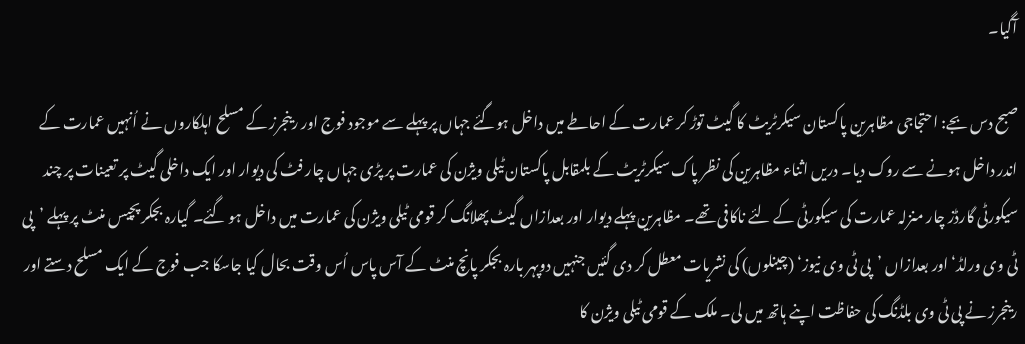آگیا۔

صبح دس بجے: احتجاجی مظاہرین پاکستان سیکرٹریٹ کا گیٹ توڑ کر عمارت کے احاطے میں داخل ہوگئے جہاں پر پہلے سے موجود فوج اور رینجرز کے مسلح اہلکاروں نے اُنہیں عمارت کے اندر داخل ہونے سے روک دیا۔ دریں اثناء مظاہرین کی نظر پاک سیکرٹریٹ کے بلمقابل پاکستان ٹیلی ویژن کی عمارت پر پڑی جہاں چار فٹ کی دیوار اور ایک داخلی گیٹ پر تعینات پر چند سیکورٹی گارڈز چار منزلہ عمارت کی سیکورٹی کے لئے ناکافی تھے۔ مظاہرین پہلے دیوار اور بعدازاں گیٹ پھلانگ کر قومی ٹیلی ویژن کی عمارت میں داخل ہو گئے۔ گیارہ بجکر پچیس منٹ پر پہلے ’پی ٹی وی ورلڈ‘ اور بعدازاں ’پی ٹی وی نیوز‘ (چینلوں) کی نشریات معطل کر دی گئیں جنہیں دوپہر بارہ بجکر پانچ منٹ کے آس پاس اُس وقت بحال کیا جاسکا جب فوج کے ایک مسلح دستے اور رینجرز نے پی ٹی وی بلڈنگ کی حفاظت اپنے ہاتھ میں لی۔ ملک کے قومی ٹیلی ویژن کا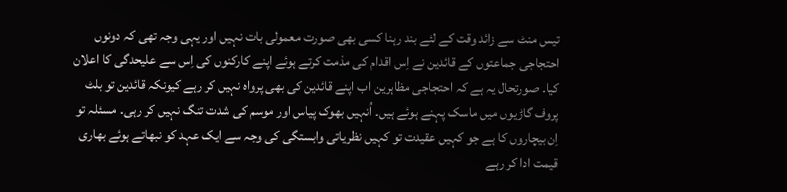تیس منٹ سے زائد وقت کے لئے بند رہنا کسی بھی صورت معمولی بات نہیں اور یہی وجہ تھی کہ دونوں احتجاجی جماعتوں کے قائدین نے اِس اقدام کی مذمت کرتے ہوئے اپنے کارکنوں کی اِس سے علیحدگی کا اعلان کیا۔ صورتحال یہ ہے کہ احتجاجی مظاہرین اب اپنے قائدین کی بھی پرواہ نہیں کر رہے کیونکہ قائدین تو بلٹ پروف گاڑیوں میں ماسک پہنے ہوئے ہیں۔ اُنہیں بھوک پیاس اور موسم کی شدت تنگ نہیں کر رہی۔ مسئلہ تو اِن بیچاروں کا ہے جو کہیں عقیدت تو کہیں نظریاتی وابستگی کی وجہ سے ایک عہد کو نبھاتے ہوئے بھاری قیمت ادا کر رہے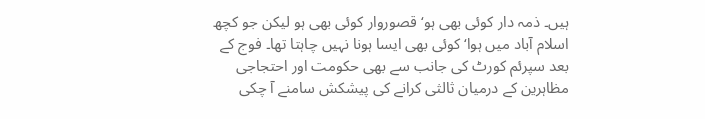ہیں۔ ذمہ دار کوئی بھی ہو‘ قصوروار کوئی بھی ہو لیکن جو کچھ اسلام آباد میں ہوا‘ کوئی بھی ایسا ہونا نہیں چاہتا تھا۔ فوج کے بعد سپرئم کورٹ کی جانب سے بھی حکومت اور احتجاجی مظاہرین کے درمیان ثالثی کرانے کی پیشکش سامنے آ چکی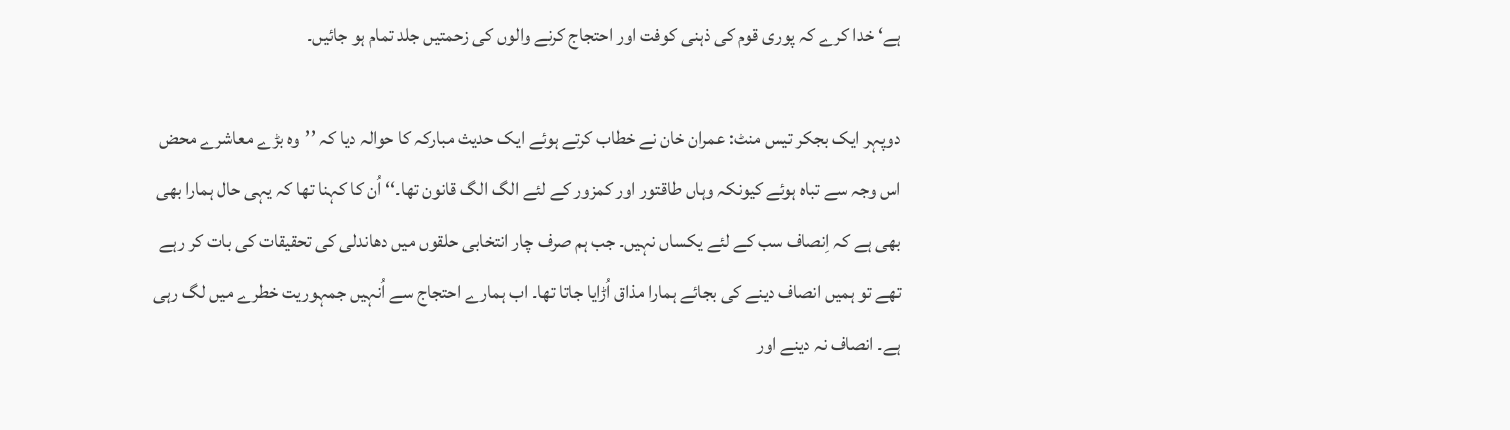ہے‘ خدا کرے کہ پوری قوم کی ذہنی کوفت اور احتجاج کرنے والوں کی زحمتیں جلد تمام ہو جائیں۔

دوپہر ایک بجکر تیس منٹ: عمران خان نے خطاب کرتے ہوئے ایک حدیث مبارکہ کا حوالہ دیا کہ ’’وہ بڑے معاشرے محض اس وجہ سے تباہ ہوئے کیونکہ وہاں طاقتور اور کمزور کے لئے الگ الگ قانون تھا۔‘‘ اُن کا کہنا تھا کہ یہی حال ہمارا بھی بھی ہے کہ اِنصاف سب کے لئے یکساں نہیں۔ جب ہم صرف چار انتخابی حلقوں میں دھاندلی کی تحقیقات کی بات کر رہے تھے تو ہمیں انصاف دینے کی بجائے ہمارا مذاق اُڑایا جاتا تھا۔ اب ہمارے احتجاج سے اُنہیں جمہوریت خطرے میں لگ رہی ہے۔ انصاف نہ دینے اور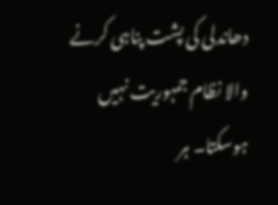دھاندلی کی پشت پناہی کرنے والا نظام جمہوریت نہیں ہوسکتا۔ ہر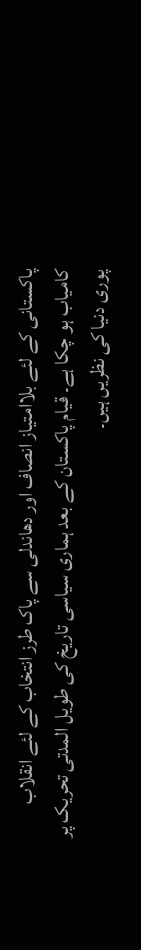پاکستانی کے لئے بلاامتیاز انصاف اور دھاندلی سے پاک طرز انتخاب کے لئے انقلاب کامیاب ہو چکا ہے۔ قیام پاکستان کے بعد ہماری سیاسی تاریخ کی طویل المدتی تحریک پر پوری دنیا کی نظریں ہیں۔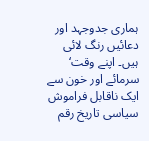ہماری جدوجہد اور دعائیں رنگ لائی ہیں۔ اپنے وقت‘ سرمائے اور خون سے ایک ناقابل فراموش سیاسی تاریخ رقم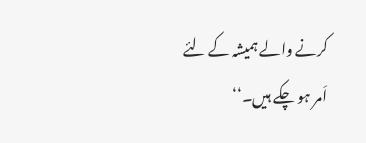کرنے والے ہمیشہ کے لئے اَمر ہو چکے ہیں۔‘‘